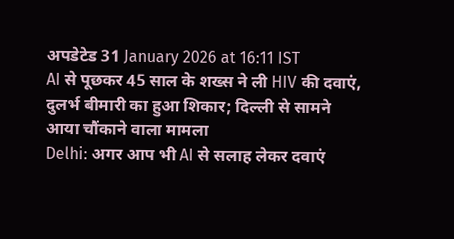अपडेटेड 31 January 2026 at 16:11 IST
AI से पूछकर 45 साल के शख्स ने ली HIV की दवाएं, दुलर्भ बीमारी का हुआ शिकार; दिल्ली से सामने आया चौंकाने वाला मामला
Delhi: अगर आप भी AI से सलाह लेकर दवाएं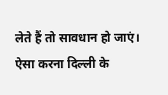लेते हैं तो सावधान हो जाएं। ऐसा करना दिल्ली के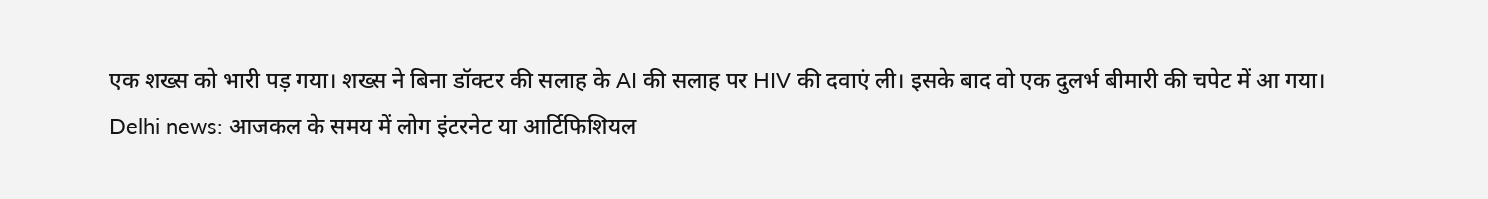एक शख्स को भारी पड़ गया। शख्स ने बिना डॉक्टर की सलाह के AI की सलाह पर HIV की दवाएं ली। इसके बाद वो एक दुलर्भ बीमारी की चपेट में आ गया।
Delhi news: आजकल के समय में लोग इंटरनेट या आर्टिफिशियल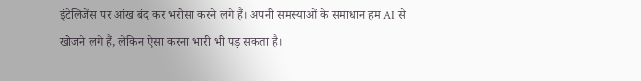इंटेलिजेंस पर आंख बंद कर भरोसा करने लगे हैं। अपनी समस्याओं के समाधान हम AI से खोजने लगे हैं, लेकिन ऐसा करना भारी भी पड़ सकता है।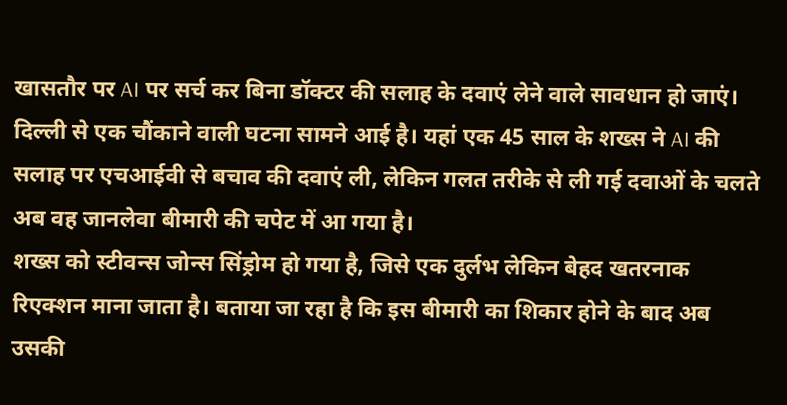खासतौर पर AI पर सर्च कर बिना डॉक्टर की सलाह के दवाएं लेने वाले सावधान हो जाएं। दिल्ली से एक चौंकाने वाली घटना सामने आई है। यहां एक 45 साल के शख्स ने AI की सलाह पर एचआईवी से बचाव की दवाएं ली, लेकिन गलत तरीके से ली गई दवाओं के चलते अब वह जानलेवा बीमारी की चपेट में आ गया है।
शख्स को स्टीवन्स जोन्स सिंड्रोम हो गया है, जिसे एक दुर्लभ लेकिन बेहद खतरनाक रिएक्शन माना जाता है। बताया जा रहा है कि इस बीमारी का शिकार होने के बाद अब उसकी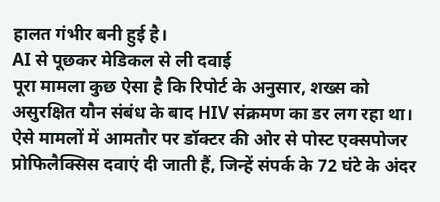हालत गंभीर बनी हुई है।
AI से पूछकर मेडिकल से ली दवाई
पूरा मामला कुछ ऐसा है कि रिपोर्ट के अनुसार, शख्स को असुरक्षित यौन संबंध के बाद HIV संक्रमण का डर लग रहा था। ऐसे मामलों में आमतौर पर डॉक्टर की ओर से पोस्ट एक्सपोजर प्रोफिलैक्सिस दवाएं दी जाती हैं, जिन्हें संपर्क के 72 घंटे के अंदर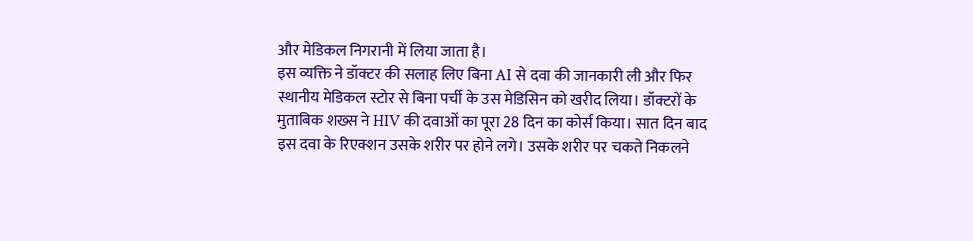और मेडिकल निगरानी में लिया जाता है।
इस व्यक्ति ने डॉक्टर की सलाह लिए बिना AI से दवा की जानकारी ली और फिर स्थानीय मेडिकल स्टोर से बिना पर्ची के उस मेडिसिन को खरीद लिया। डॉक्टरों के मुताबिक शख्स ने HIV की दवाओं का पूरा 28 दिन का कोर्स किया। सात दिन बाद इस दवा के रिएक्शन उसके शरीर पर होने लगे। उसके शरीर पर चकते निकलने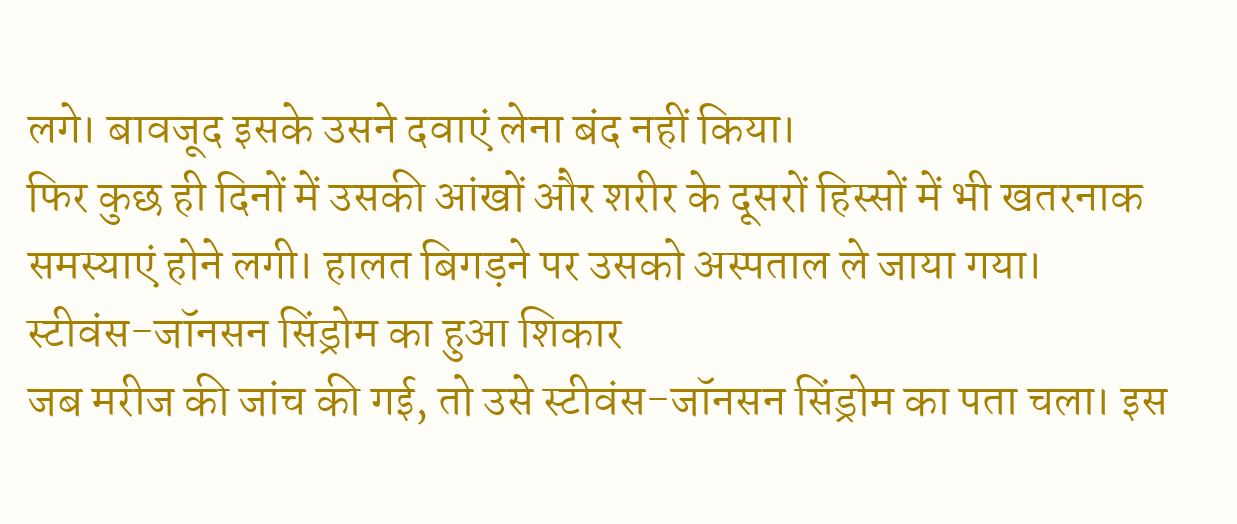लगे। बावजूद इसके उसने दवाएं लेना बंद नहीं किया।
फिर कुछ ही दिनों में उसकी आंखों और शरीर के दूसरों हिस्सों में भी खतरनाक समस्याएं होने लगी। हालत बिगड़ने पर उसको अस्पताल ले जाया गया।
स्टीवंस-जॉनसन सिंड्रोम का हुआ शिकार
जब मरीज की जांच की गई, तो उसे स्टीवंस-जॉनसन सिंड्रोम का पता चला। इस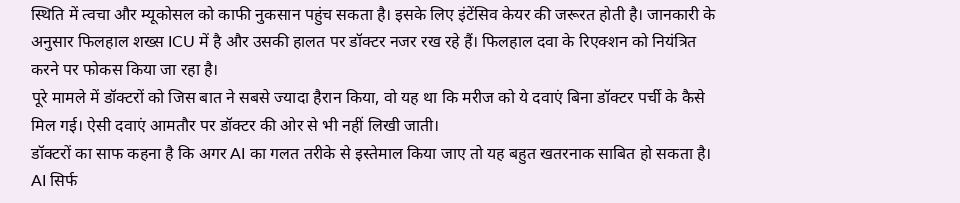स्थिति में त्वचा और म्यूकोसल को काफी नुकसान पहुंच सकता है। इसके लिए इंटेंसिव केयर की जरूरत होती है। जानकारी के अनुसार फिलहाल शख्स ICU में है और उसकी हालत पर डॉक्टर नजर रख रहे हैं। फिलहाल दवा के रिएक्शन को नियंत्रित करने पर फोकस किया जा रहा है।
पूरे मामले में डॉक्टरों को जिस बात ने सबसे ज्यादा हैरान किया, वो यह था कि मरीज को ये दवाएं बिना डॉक्टर पर्ची के कैसे मिल गई। ऐसी दवाएं आमतौर पर डॉक्टर की ओर से भी नहीं लिखी जाती।
डॉक्टरों का साफ कहना है कि अगर AI का गलत तरीके से इस्तेमाल किया जाए तो यह बहुत खतरनाक साबित हो सकता है। AI सिर्फ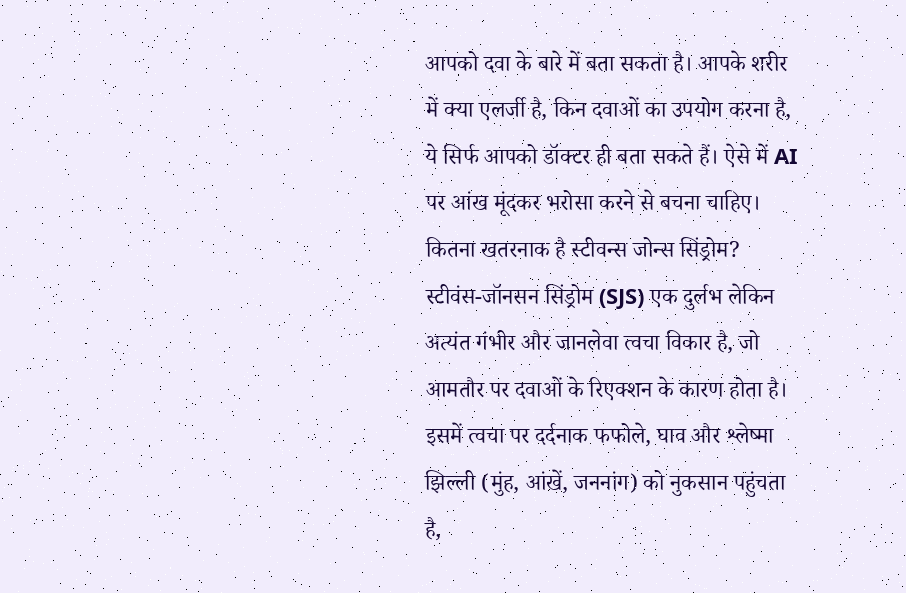आपको दवा के बारे में बता सकता है। आपके शरीर में क्या एलर्जी है, किन दवाओं का उपयोग करना है, ये सिर्फ आपको डॉक्टर ही बता सकते हैं। ऐसे में AI पर आंख मूंदकर भरोसा करने से बचना चाहिए।
कितना खतरनाक है स्टीवन्स जोन्स सिंड्रोम?
स्टीवंस-जॉनसन सिंड्रोम (SJS) एक दुर्लभ लेकिन अत्यंत गंभीर और जानलेवा त्वचा विकार है, जो आमतौर पर दवाओं के रिएक्शन के कारण होता है। इसमें त्वचा पर दर्दनाक फफोले, घाव और श्लेष्मा झिल्ली (मुंह, आंखें, जननांग) को नुकसान पहुंचता है,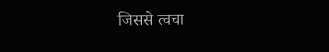जिससे त्वचा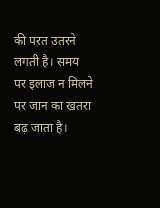की परत उतरने लगती है। समय पर इलाज न मिलने पर जान का खतरा बढ़ जाता है।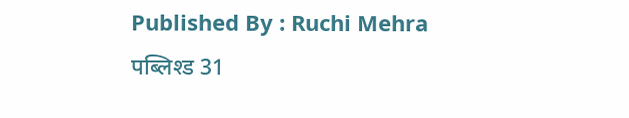Published By : Ruchi Mehra
पब्लिश्ड 31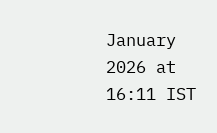January 2026 at 16:11 IST